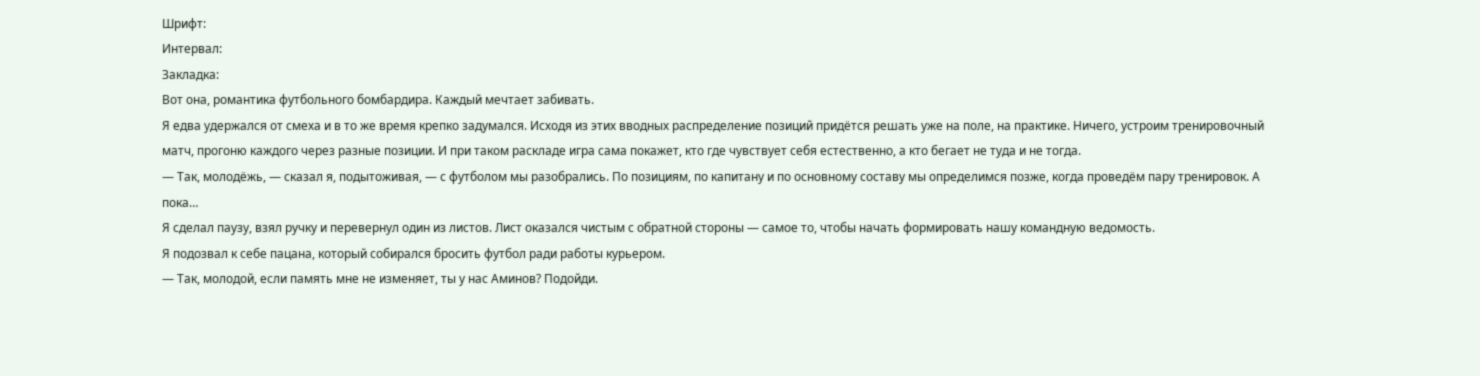Шрифт:
Интервал:
Закладка:
Вот она, романтика футбольного бомбардира. Каждый мечтает забивать.
Я едва удержался от смеха и в то же время крепко задумался. Исходя из этих вводных распределение позиций придётся решать уже на поле, на практике. Ничего, устроим тренировочный матч, прогоню каждого через разные позиции. И при таком раскладе игра сама покажет, кто где чувствует себя естественно, а кто бегает не туда и не тогда.
— Так, молодёжь, — сказал я, подытоживая, — с футболом мы разобрались. По позициям, по капитану и по основному составу мы определимся позже, когда проведём пару тренировок. А пока…
Я сделал паузу, взял ручку и перевернул один из листов. Лист оказался чистым с обратной стороны — самое то, чтобы начать формировать нашу командную ведомость.
Я подозвал к себе пацана, который собирался бросить футбол ради работы курьером.
— Так, молодой, если память мне не изменяет, ты у нас Аминов? Подойди.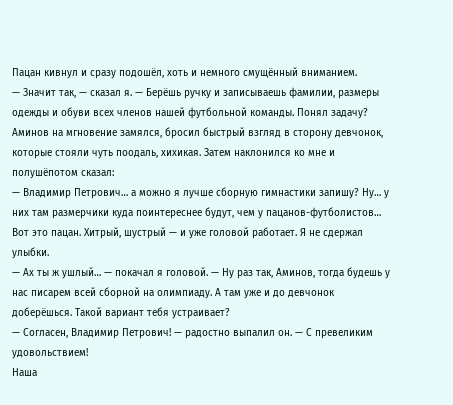Пацан кивнул и сразу подошёл, хоть и немного смущённый вниманием.
— Значит так, — сказал я. — Берёшь ручку и записываешь фамилии, размеры одежды и обуви всех членов нашей футбольной команды. Понял задачу?
Аминов на мгновение замялся, бросил быстрый взгляд в сторону девчонок, которые стояли чуть поодаль, хихикая. Затем наклонился ко мне и полушёпотом сказал:
— Владимир Петрович… а можно я лучше сборную гимнастики запишу? Ну… у них там размерчики куда поинтереснее будут, чем у пацанов-футболистов…
Вот это пацан. Хитрый, шустрый — и уже головой работает. Я не сдержал улыбки.
— Ах ты ж ушлый… — покачал я головой. — Ну раз так, Аминов, тогда будешь у нас писарем всей сборной на олимпиаду. А там уже и до девчонок доберёшься. Такой вариант тебя устраивает?
— Согласен, Владимир Петрович! — радостно выпалил он. — С превеликим удовольствием!
Наша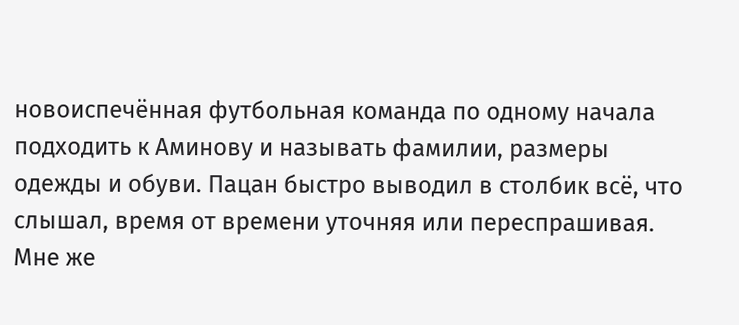новоиспечённая футбольная команда по одному начала подходить к Аминову и называть фамилии, размеры одежды и обуви. Пацан быстро выводил в столбик всё, что слышал, время от времени уточняя или переспрашивая.
Мне же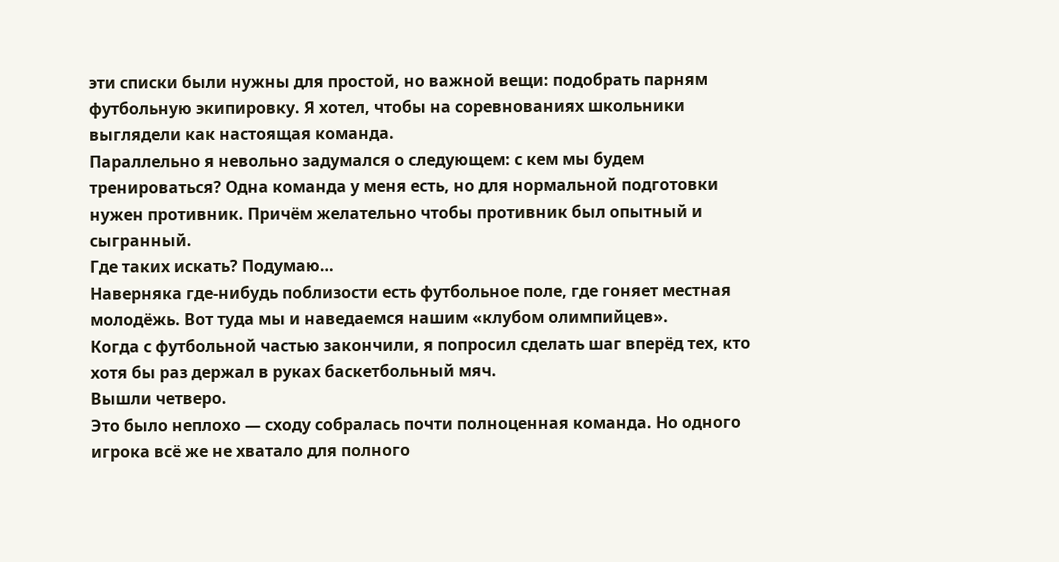эти списки были нужны для простой, но важной вещи: подобрать парням футбольную экипировку. Я хотел, чтобы на соревнованиях школьники выглядели как настоящая команда.
Параллельно я невольно задумался о следующем: с кем мы будем тренироваться? Одна команда у меня есть, но для нормальной подготовки нужен противник. Причём желательно чтобы противник был опытный и сыгранный.
Где таких искать? Подумаю…
Наверняка где-нибудь поблизости есть футбольное поле, где гоняет местная молодёжь. Вот туда мы и наведаемся нашим «клубом олимпийцев».
Когда с футбольной частью закончили, я попросил сделать шаг вперёд тех, кто хотя бы раз держал в руках баскетбольный мяч.
Вышли четверо.
Это было неплохо — сходу собралась почти полноценная команда. Но одного игрока всё же не хватало для полного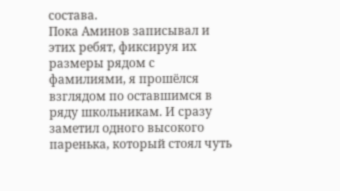состава.
Пока Аминов записывал и этих ребят, фиксируя их размеры рядом с фамилиями, я прошёлся взглядом по оставшимся в ряду школьникам. И сразу заметил одного высокого паренька, который стоял чуть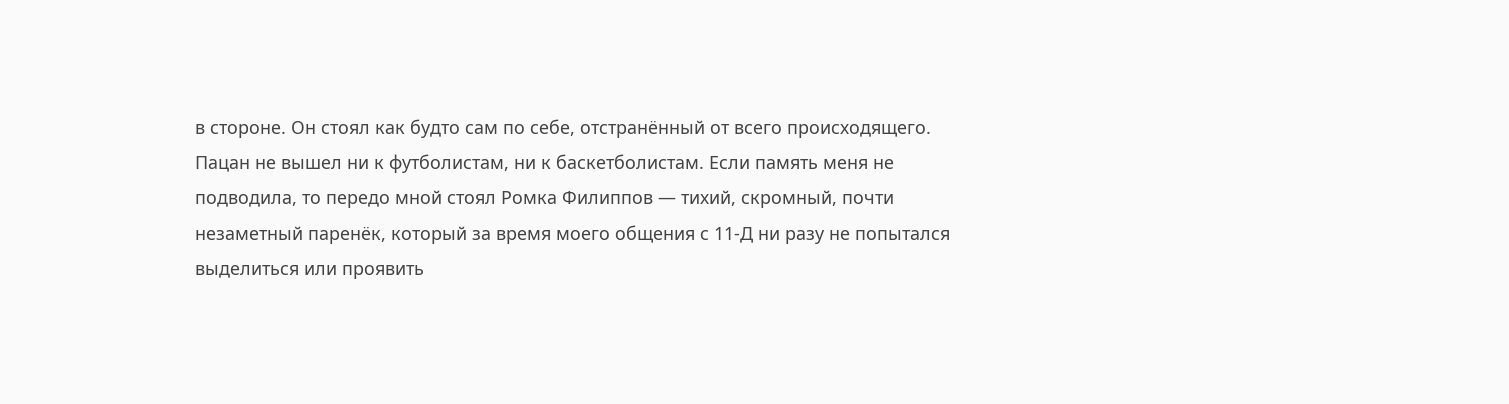в стороне. Он стоял как будто сам по себе, отстранённый от всего происходящего.
Пацан не вышел ни к футболистам, ни к баскетболистам. Если память меня не подводила, то передо мной стоял Ромка Филиппов — тихий, скромный, почти незаметный паренёк, который за время моего общения с 11-Д ни разу не попытался выделиться или проявить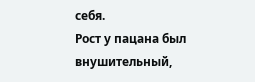себя.
Рост у пацана был внушительный,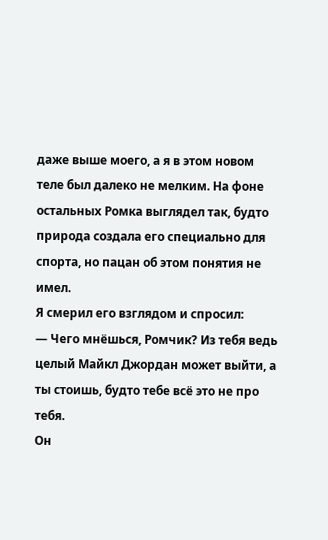даже выше моего, а я в этом новом теле был далеко не мелким. На фоне остальных Ромка выглядел так, будто природа создала его специально для спорта, но пацан об этом понятия не имел.
Я смерил его взглядом и спросил:
— Чего мнёшься, Ромчик? Из тебя ведь целый Майкл Джордан может выйти, а ты стоишь, будто тебе всё это не про тебя.
Он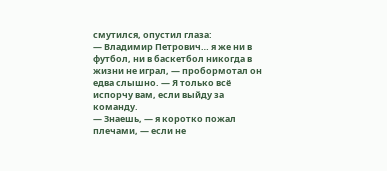смутился, опустил глаза:
— Владимир Петрович… я же ни в футбол, ни в баскетбол никогда в жизни не играл, — пробормотал он едва слышно. — Я только всё испорчу вам, если выйду за команду.
— Знаешь, — я коротко пожал плечами, — если не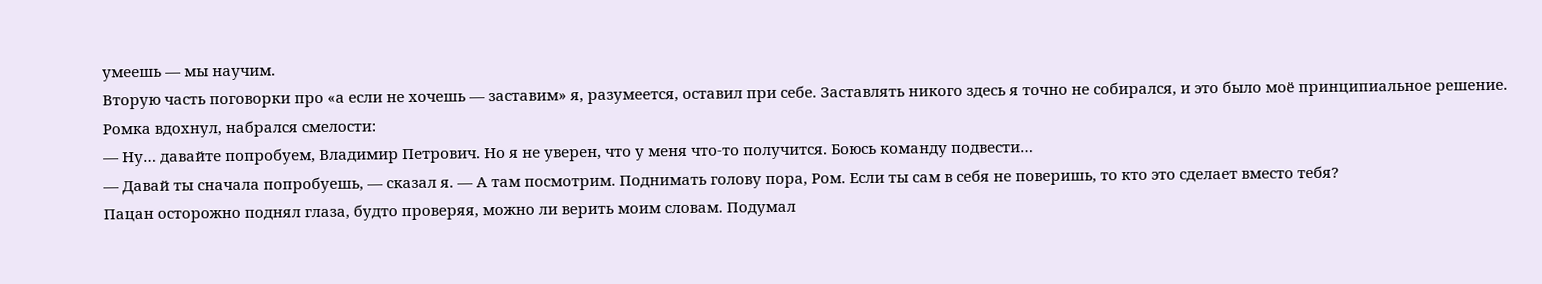умеешь — мы научим.
Вторую часть поговорки про «а если не хочешь — заставим» я, разумеется, оставил при себе. Заставлять никого здесь я точно не собирался, и это было моё принципиальное решение.
Ромка вдохнул, набрался смелости:
— Ну… давайте попробуем, Владимир Петрович. Но я не уверен, что у меня что-то получится. Боюсь команду подвести…
— Давай ты сначала попробуешь, — сказал я. — А там посмотрим. Поднимать голову пора, Ром. Если ты сам в себя не поверишь, то кто это сделает вместо тебя?
Пацан осторожно поднял глаза, будто проверяя, можно ли верить моим словам. Подумал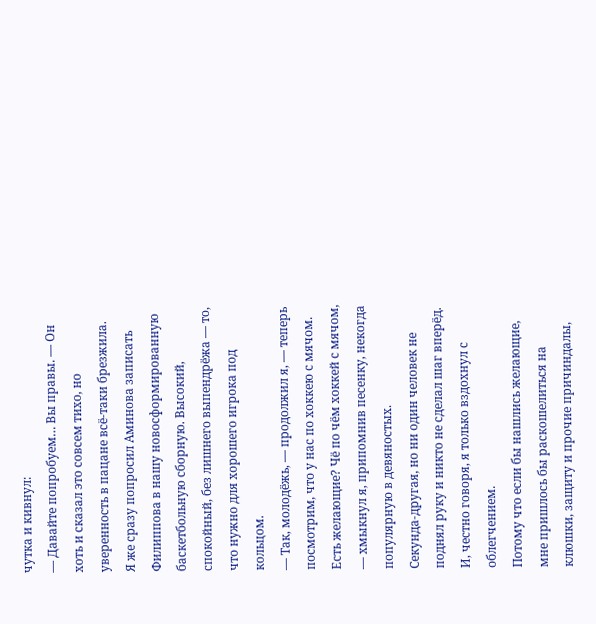чутка и кивнул:
— Давайте попробуем… Вы правы. — Он хоть и сказал это совсем тихо, но уверенность в пацане всё-таки брезжила.
Я же сразу попросил Аминова записать Филиппова в нашу новосформированную баскетбольную сборную. Высокий, спокойный, без лишнего выпендрёжа — то, что нужно для хорошего игрока под кольцом.
— Так, молодёжь, — продолжил я, — теперь посмотрим, что у нас по хоккею с мячом. Есть желающие? Чё по чём хоккей с мячом, — хмыкнул я, припомнив песенку, некогда популярную в девяностых.
Секунда-другая, но ни один человек не поднял руку и никто не сделал шаг вперёд. И, честно говоря, я только вздохнул с облегчением.
Потому что если бы нашлись желающие, мне пришлось бы раскошелиться на клюшки, защиту и прочие причиндалы,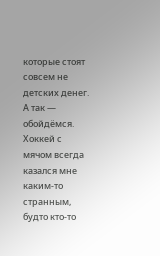которые стоят совсем не детских денег.
А так — обойдёмся. Хоккей с мячом всегда казался мне каким-то странным, будто кто-то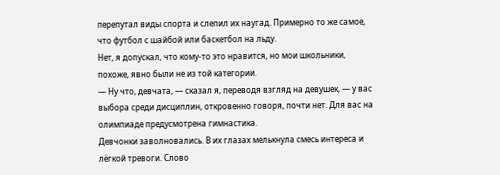перепутал виды спорта и слепил их наугад. Примерно то же самое, что футбол с шайбой или баскетбол на льду.
Нет, я допускал, что кому-то это нравится, но мои школьники, похоже, явно были не из той категории.
— Ну что, девчата, — сказал я, переводя взгляд на девушек, — у вас выбора среди дисциплин, откровенно говоря, почти нет. Для вас на олимпиаде предусмотрена гимнастика.
Девчонки заволновались. В их глазах мелькнула смесь интереса и лёгкой тревоги. Слово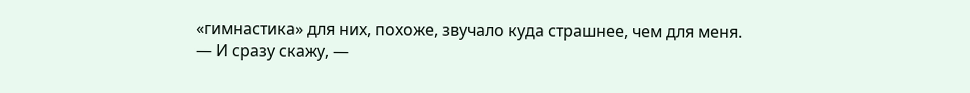«гимнастика» для них, похоже, звучало куда страшнее, чем для меня.
— И сразу скажу, —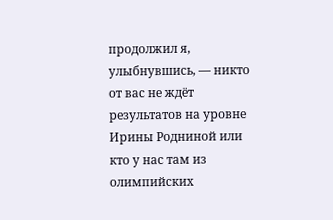продолжил я, улыбнувшись, — никто от вас не ждёт результатов на уровне Ирины Родниной или кто у нас там из олимпийских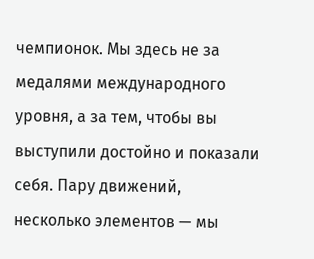чемпионок. Мы здесь не за медалями международного уровня, а за тем, чтобы вы выступили достойно и показали себя. Пару движений, несколько элементов — мы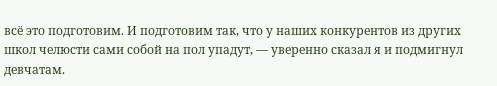всё это подготовим. И подготовим так, что у наших конкурентов из других школ челюсти сами собой на пол упадут, — уверенно сказал я и подмигнул девчатам.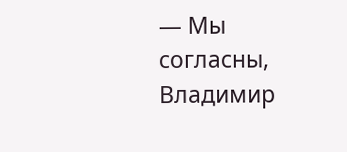— Мы согласны, Владимир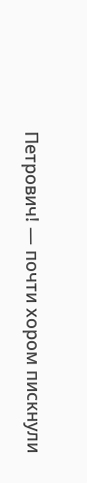Петрович! — почти хором пискнули